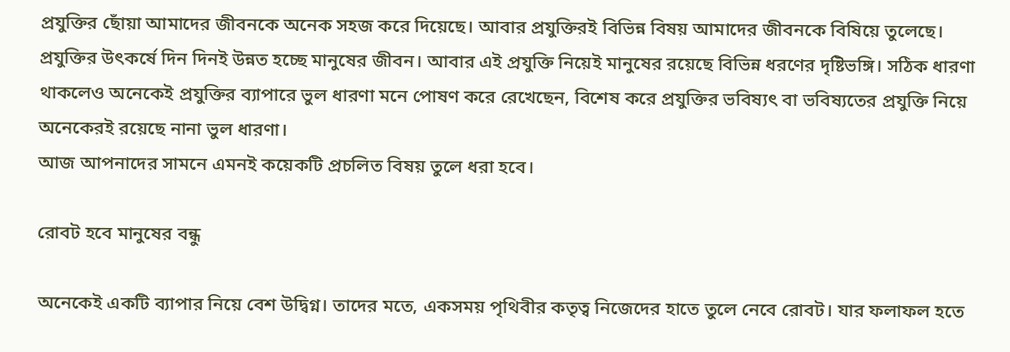প্রযুক্তির ছোঁয়া আমাদের জীবনকে অনেক সহজ করে দিয়েছে। আবার প্রযুক্তিরই বিভিন্ন বিষয় আমাদের জীবনকে বিষিয়ে তুলেছে। প্রযুক্তির উৎকর্ষে দিন দিনই উন্নত হচ্ছে মানুষের জীবন। আবার এই প্রযুক্তি নিয়েই মানুষের রয়েছে বিভিন্ন ধরণের দৃষ্টিভঙ্গি। সঠিক ধারণা থাকলেও অনেকেই প্রযুক্তির ব্যাপারে ভুল ধারণা মনে পোষণ করে রেখেছেন, বিশেষ করে প্রযুক্তির ভবিষ্যৎ বা ভবিষ্যতের প্রযুক্তি নিয়ে অনেকেরই রয়েছে নানা ভুল ধারণা।
আজ আপনাদের সামনে এমনই কয়েকটি প্রচলিত বিষয় তুলে ধরা হবে।

রোবট হবে মানুষের বন্ধু

অনেকেই একটি ব্যাপার নিয়ে বেশ উদ্বিগ্ন। তাদের মতে, একসময় পৃথিবীর কতৃত্ব নিজেদের হাতে তুলে নেবে রোবট। যার ফলাফল হতে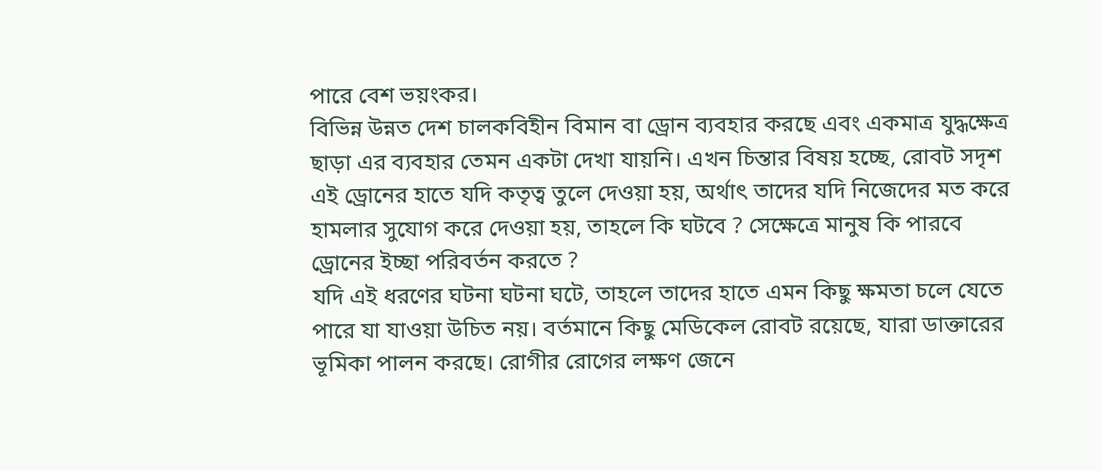পারে বেশ ভয়ংকর।
বিভিন্ন উন্নত দেশ চালকবিহীন বিমান বা ড্রোন ব্যবহার করছে এবং একমাত্র যুদ্ধক্ষেত্র ছাড়া এর ব্যবহার তেমন একটা দেখা যায়নি। এখন চিন্তার বিষয় হচ্ছে, রোবট সদৃশ এই ড্রোনের হাতে যদি কতৃত্ব তুলে দেওয়া হয়, অর্থাৎ তাদের যদি নিজেদের মত করে হামলার সুযোগ করে দেওয়া হয়, তাহলে কি ঘটবে ? সেক্ষেত্রে মানুষ কি পারবে ড্রোনের ইচ্ছা পরিবর্তন করতে ?
যদি এই ধরণের ঘটনা ঘটনা ঘটে, তাহলে তাদের হাতে এমন কিছু ক্ষমতা চলে যেতে পারে যা যাওয়া উচিত নয়। বর্তমানে কিছু মেডিকেল রোবট রয়েছে, যারা ডাক্তারের ভূমিকা পালন করছে। রোগীর রোগের লক্ষণ জেনে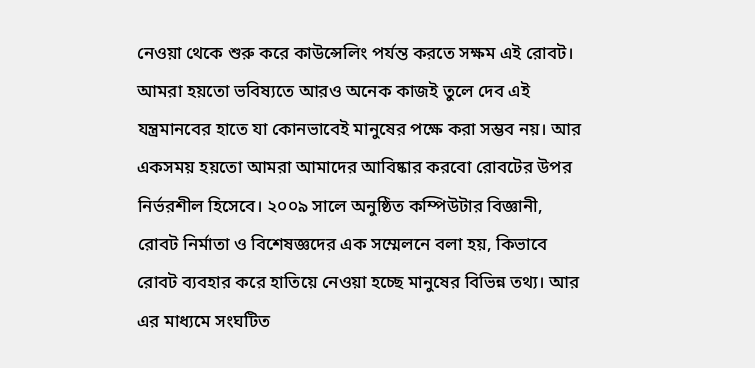নেওয়া থেকে শুরু করে কাউন্সেলিং পর্যন্ত করতে সক্ষম এই রোবট।
আমরা হয়তো ভবিষ্যতে আরও অনেক কাজই তুলে দেব এই যন্ত্রমানবের হাতে যা কোনভাবেই মানুষের পক্ষে করা সম্ভব নয়। আর একসময় হয়তো আমরা আমাদের আবিষ্কার করবো রোবটের উপর নির্ভরশীল হিসেবে। ২০০৯ সালে অনুষ্ঠিত কম্পিউটার বিজ্ঞানী, রোবট নির্মাতা ও বিশেষজ্ঞদের এক সম্মেলনে বলা হয়, কিভাবে রোবট ব্যবহার করে হাতিয়ে নেওয়া হচ্ছে মানুষের বিভিন্ন তথ্য। আর এর মাধ্যমে সংঘটিত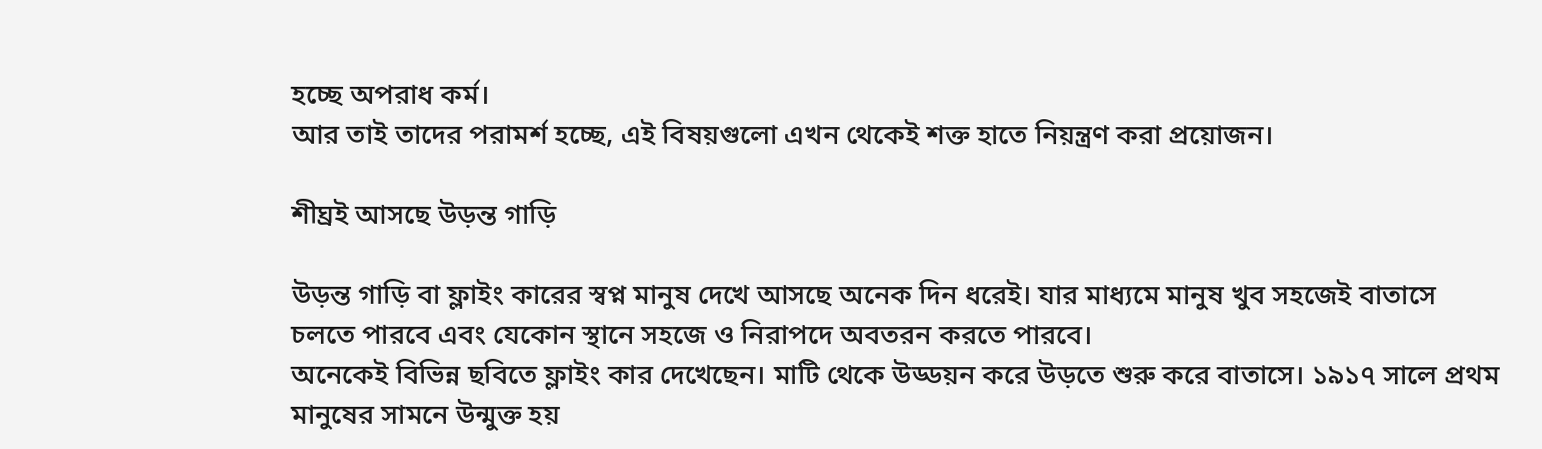হচ্ছে অপরাধ কর্ম।
আর তাই তাদের পরামর্শ হচ্ছে, এই বিষয়গুলো এখন থেকেই শক্ত হাতে নিয়ন্ত্রণ করা প্রয়োজন।

শীঘ্রই আসছে উড়ন্ত গাড়ি

উড়ন্ত গাড়ি বা ফ্লাইং কারের স্বপ্ন মানুষ দেখে আসছে অনেক দিন ধরেই। যার মাধ্যমে মানুষ খুব সহজেই বাতাসে চলতে পারবে এবং যেকোন স্থানে সহজে ও নিরাপদে অবতরন করতে পারবে।
অনেকেই বিভিন্ন ছবিতে ফ্লাইং কার দেখেছেন। মাটি থেকে উড্ডয়ন করে উড়তে শুরু করে বাতাসে। ১৯১৭ সালে প্রথম মানুষের সামনে উন্মুক্ত হয়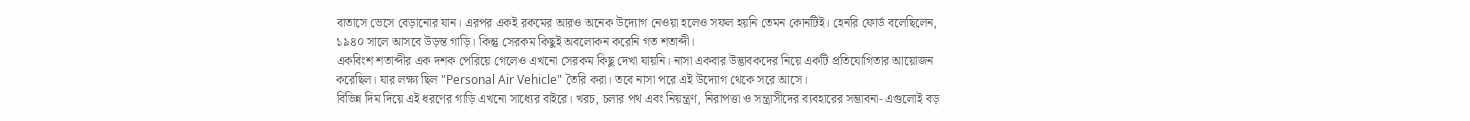বাতাসে ভেসে বেড়ানোর যান। এরপর একই রকমের আরও অনেক উদ্যোগ নেওয়া হলেও সফল হয়নি তেমন কোনটিই। হেনরি ফোর্ড বলেছিলেন, ১৯৪০ সালে আসবে উড়ন্ত গাড়ি। কিন্তু সেরকম কিছুই অবলোকন করেনি গত শতাব্দী।
একবিংশ শতাব্দীর এক দশক পেরিয়ে গেলেও এখনো সেরকম কিছু দেখা যায়নি। নাসা একবার উদ্ভাবকদের নিয়ে একটি প্রতিযোগিতার আয়োজন করেছিল। যার লক্ষ্য ছিল "Personal Air Vehicle" তৈরি করা। তবে নাসা পরে এই উদ্যোগ থেকে সরে আসে।
বিভিন্ন দিম দিয়ে এই ধরণের গাড়ি এখনো সাধ্যের বাইরে। খরচ, চলার পথ এবং নিয়ন্ত্রণ, নিরাপত্তা ও সন্ত্রাসীদের ব্যবহারের সম্ভাবনা- এগুলোই বড়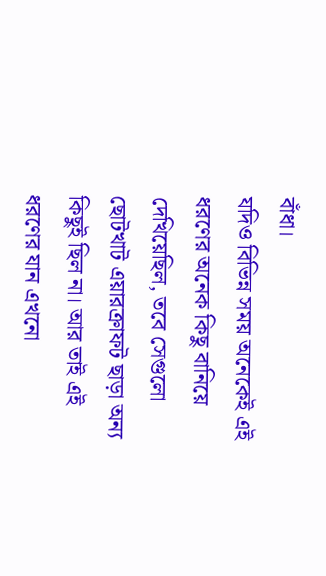বাঁধা।
যদিও বিভিন্ন সময় অনেকেই এই ধরণের অনেক কিছু বানিয়ে দেখিয়েছিল, তবে সেগুলো ছোটখাট এয়ারক্রাফট ছাড়া অন্য কিছুই ছিল না। আর তাই এই ধরণের যান এখনো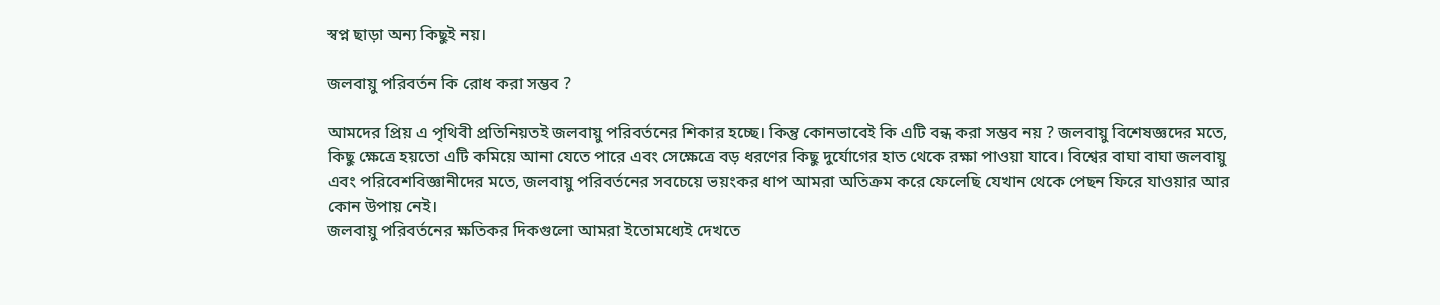স্বপ্ন ছাড়া অন্য কিছুই নয়।

জলবায়ু পরিবর্তন কি রোধ করা সম্ভব ?

আমদের প্রিয় এ পৃথিবী প্রতিনিয়তই জলবায়ু পরিবর্তনের শিকার হচ্ছে। কিন্তু কোনভাবেই কি এটি বন্ধ করা সম্ভব নয় ? জলবায়ু বিশেষজ্ঞদের মতে, কিছু ক্ষেত্রে হয়তো এটি কমিয়ে আনা যেতে পারে এবং সেক্ষেত্রে বড় ধরণের কিছু দুর্যোগের হাত থেকে রক্ষা পাওয়া যাবে। বিশ্বের বাঘা বাঘা জলবায়ু এবং পরিবেশবিজ্ঞানীদের মতে, জলবায়ু পরিবর্তনের সবচেয়ে ভয়ংকর ধাপ আমরা অতিক্রম করে ফেলেছি যেখান থেকে পেছন ফিরে যাওয়ার আর কোন উপায় নেই।
জলবায়ু পরিবর্তনের ক্ষতিকর দিকগুলো আমরা ইতোমধ্যেই দেখতে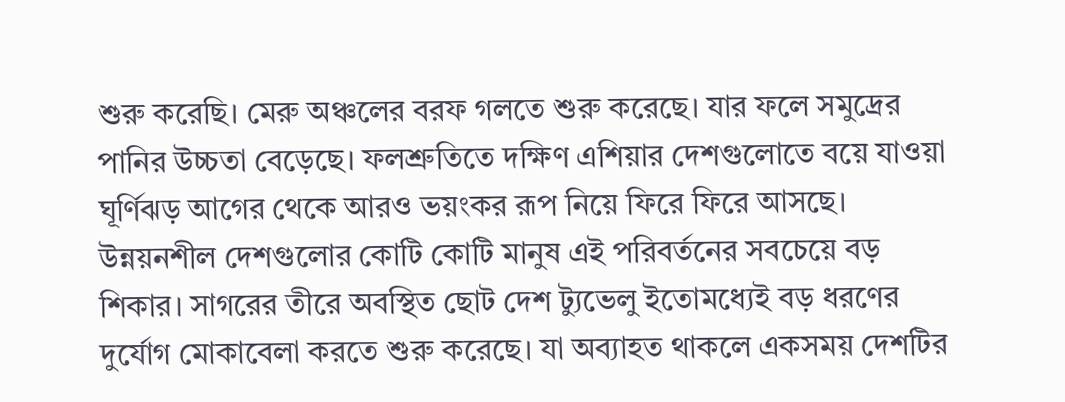শুরু করেছি। মেরু অঞ্চলের বরফ গলতে শুরু করেছে। যার ফলে সমুদ্রের পানির উচ্চতা বেড়েছে। ফলশ্রুতিতে দক্ষিণ এশিয়ার দেশগুলোতে বয়ে যাওয়া ঘূর্ণিঝড় আগের থেকে আরও ভয়ংকর রূপ নিয়ে ফিরে ফিরে আসছে। উন্নয়নশীল দেশগুলোর কোটি কোটি মানুষ এই পরিবর্তনের সবচেয়ে বড় শিকার। সাগরের তীরে অবস্থিত ছোট দেশ ট্যুভেলু ইতোমধ্যেই বড় ধরণের দুর্যোগ মোকাবেলা করতে শুরু করেছে। যা অব্যাহত থাকলে একসময় দেশটির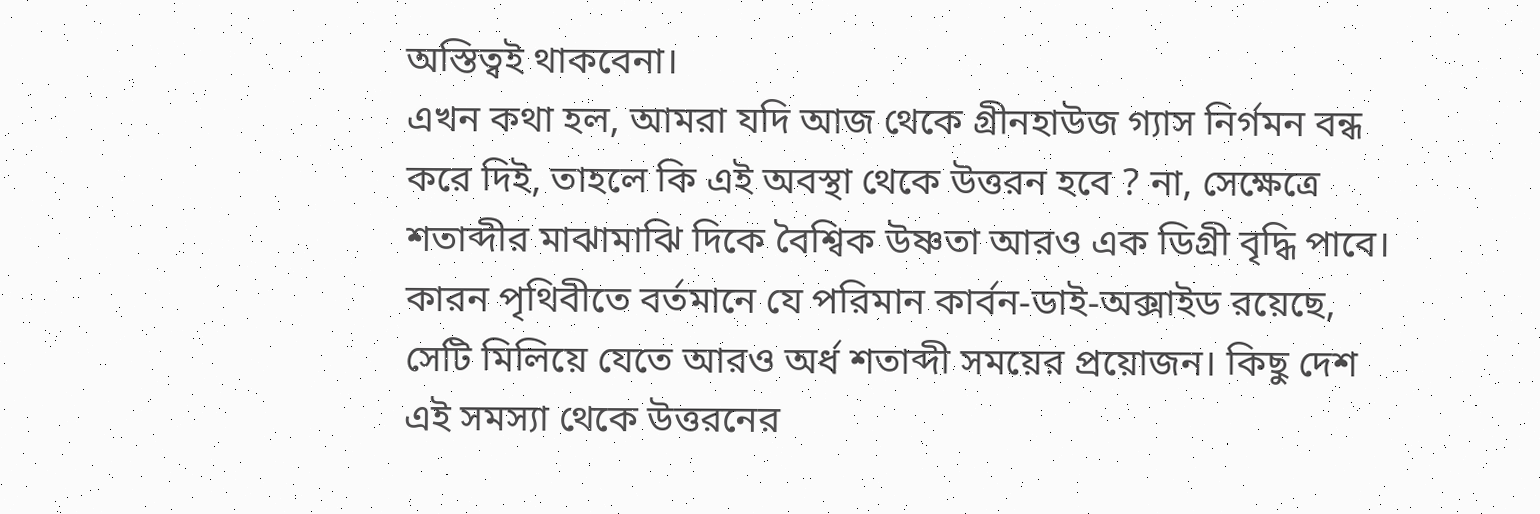অস্তিত্বই থাকবেনা।
এখন কথা হল, আমরা যদি আজ থেকে গ্রীনহাউজ গ্যাস নির্গমন বন্ধ করে দিই, তাহলে কি এই অবস্থা থেকে উত্তরন হবে ? না, সেক্ষেত্রে শতাব্দীর মাঝামাঝি দিকে বৈশ্বিক উষ্ণতা আরও এক ডিগ্রী বৃদ্ধি পাবে। কারন পৃথিবীতে বর্তমানে যে পরিমান কার্বন-ডাই-অক্সাইড রয়েছে, সেটি মিলিয়ে যেতে আরও অর্ধ শতাব্দী সময়ের প্রয়োজন। কিছু দেশ এই সমস্যা থেকে উত্তরনের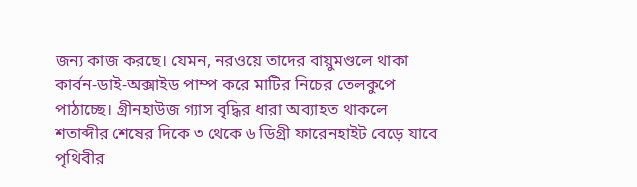জন্য কাজ করছে। যেমন, নরওয়ে তাদের বায়ুমণ্ডলে থাকা কার্বন-ডাই-অক্সাইড পাম্প করে মাটির নিচের তেলকুপে পাঠাচ্ছে। গ্রীনহাউজ গ্যাস বৃদ্ধির ধারা অব্যাহত থাকলে শতাব্দীর শেষের দিকে ৩ থেকে ৬ ডিগ্রী ফারেনহাইট বেড়ে যাবে পৃথিবীর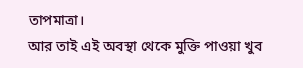তাপমাত্রা।
আর তাই এই অবস্থা থেকে মুক্তি পাওয়া খুব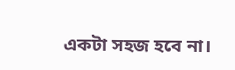একটা সহজ হবে না।